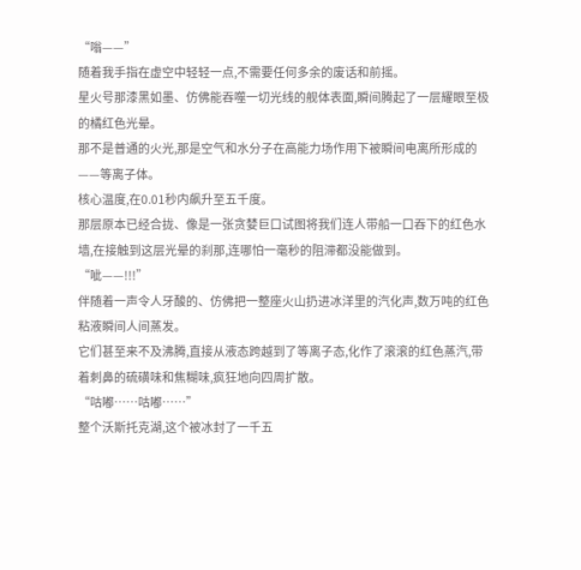“嗡——”
随着我手指在虚空中轻轻一点,不需要任何多余的废话和前摇。
星火号那漆黑如墨、仿佛能吞噬一切光线的舰体表面,瞬间腾起了一层耀眼至极的橘红色光晕。
那不是普通的火光,那是空气和水分子在高能力场作用下被瞬间电离所形成的——等离子体。
核心温度,在0.01秒内飙升至五千度。
那层原本已经合拢、像是一张贪婪巨口试图将我们连人带船一口吞下的红色水墙,在接触到这层光晕的刹那,连哪怕一毫秒的阻滞都没能做到。
“呲——!!!”
伴随着一声令人牙酸的、仿佛把一整座火山扔进冰洋里的汽化声,数万吨的红色粘液瞬间人间蒸发。
它们甚至来不及沸腾,直接从液态跨越到了等离子态,化作了滚滚的红色蒸汽,带着刺鼻的硫磺味和焦糊味,疯狂地向四周扩散。
“咕嘟……咕嘟……”
整个沃斯托克湖,这个被冰封了一千五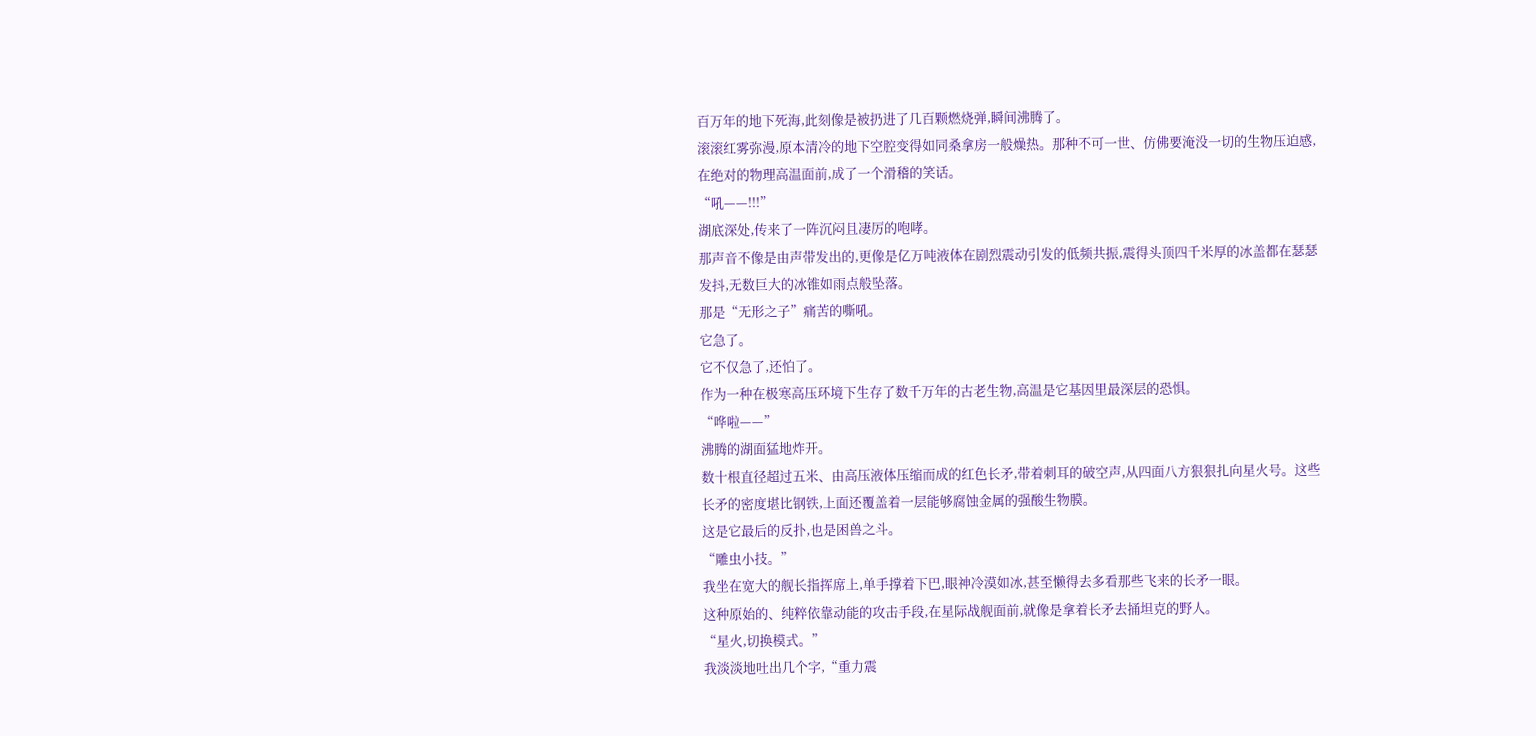百万年的地下死海,此刻像是被扔进了几百颗燃烧弹,瞬间沸腾了。
滚滚红雾弥漫,原本清冷的地下空腔变得如同桑拿房一般燥热。那种不可一世、仿佛要淹没一切的生物压迫感,在绝对的物理高温面前,成了一个滑稽的笑话。
“吼——!!!”
湖底深处,传来了一阵沉闷且凄厉的咆哮。
那声音不像是由声带发出的,更像是亿万吨液体在剧烈震动引发的低频共振,震得头顶四千米厚的冰盖都在瑟瑟发抖,无数巨大的冰锥如雨点般坠落。
那是“无形之子”痛苦的嘶吼。
它急了。
它不仅急了,还怕了。
作为一种在极寒高压环境下生存了数千万年的古老生物,高温是它基因里最深层的恐惧。
“哗啦——”
沸腾的湖面猛地炸开。
数十根直径超过五米、由高压液体压缩而成的红色长矛,带着刺耳的破空声,从四面八方狠狠扎向星火号。这些长矛的密度堪比钢铁,上面还覆盖着一层能够腐蚀金属的强酸生物膜。
这是它最后的反扑,也是困兽之斗。
“雕虫小技。”
我坐在宽大的舰长指挥席上,单手撑着下巴,眼神冷漠如冰,甚至懒得去多看那些飞来的长矛一眼。
这种原始的、纯粹依靠动能的攻击手段,在星际战舰面前,就像是拿着长矛去捅坦克的野人。
“星火,切换模式。”
我淡淡地吐出几个字,“重力震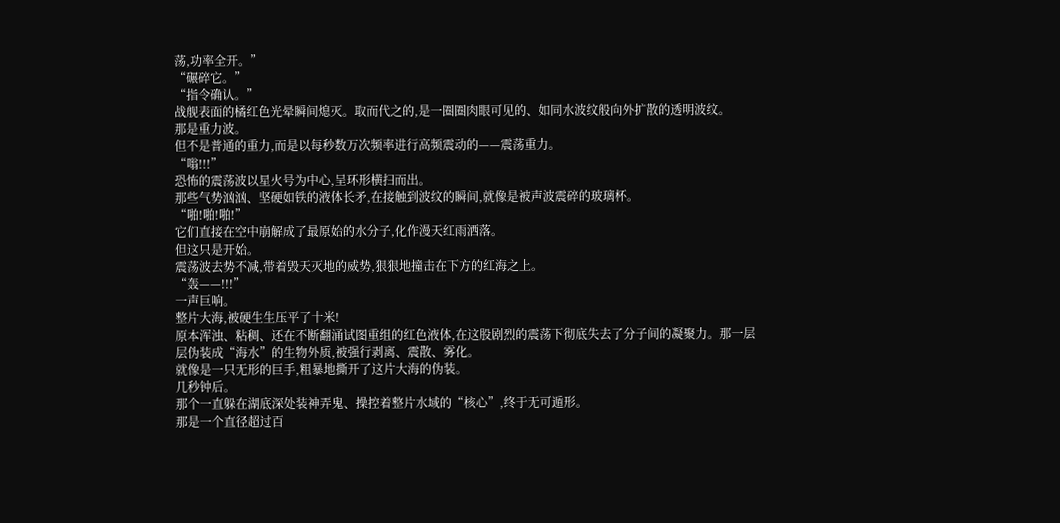荡,功率全开。”
“碾碎它。”
“指令确认。”
战舰表面的橘红色光晕瞬间熄灭。取而代之的,是一圈圈肉眼可见的、如同水波纹般向外扩散的透明波纹。
那是重力波。
但不是普通的重力,而是以每秒数万次频率进行高频震动的——震荡重力。
“嗡!!!”
恐怖的震荡波以星火号为中心,呈环形横扫而出。
那些气势汹汹、坚硬如铁的液体长矛,在接触到波纹的瞬间,就像是被声波震碎的玻璃杯。
“啪!啪!啪!”
它们直接在空中崩解成了最原始的水分子,化作漫天红雨洒落。
但这只是开始。
震荡波去势不减,带着毁天灭地的威势,狠狠地撞击在下方的红海之上。
“轰——!!!”
一声巨响。
整片大海,被硬生生压平了十米!
原本浑浊、粘稠、还在不断翻涌试图重组的红色液体,在这股剧烈的震荡下彻底失去了分子间的凝聚力。那一层层伪装成“海水”的生物外质,被强行剥离、震散、雾化。
就像是一只无形的巨手,粗暴地撕开了这片大海的伪装。
几秒钟后。
那个一直躲在湖底深处装神弄鬼、操控着整片水域的“核心”,终于无可遁形。
那是一个直径超过百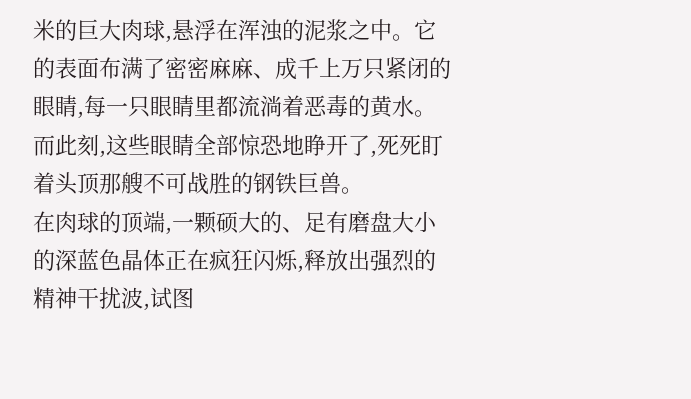米的巨大肉球,悬浮在浑浊的泥浆之中。它的表面布满了密密麻麻、成千上万只紧闭的眼睛,每一只眼睛里都流淌着恶毒的黄水。
而此刻,这些眼睛全部惊恐地睁开了,死死盯着头顶那艘不可战胜的钢铁巨兽。
在肉球的顶端,一颗硕大的、足有磨盘大小的深蓝色晶体正在疯狂闪烁,释放出强烈的精神干扰波,试图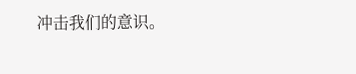冲击我们的意识。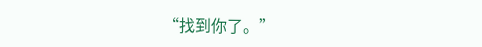“找到你了。”